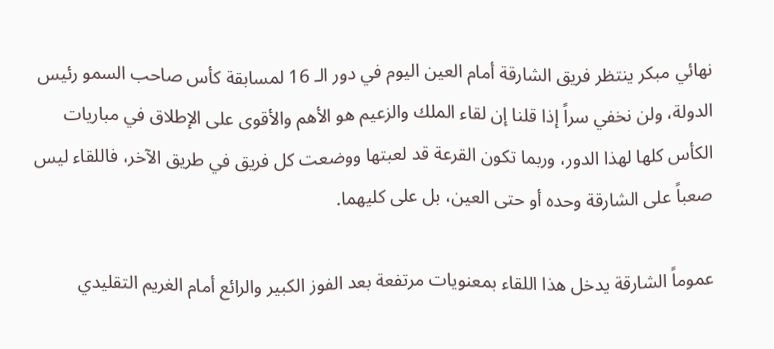نهائي مبكر ينتظر فريق الشارقة أمام العين اليوم في دور الـ 16 لمسابقة كأس صاحب السمو رئيس الدولة، ولن نخفي سراً إذا قلنا إن لقاء الملك والزعيم هو الأهم والأقوى على الإطلاق في مباريات الكأس كلها لهذا الدور، وربما تكون القرعة قد لعبتها ووضعت كل فريق في طريق الآخر، فاللقاء ليس صعباً على الشارقة وحده أو حتى العين، بل على كليهما.

عموماً الشارقة يدخل هذا اللقاء بمعنويات مرتفعة بعد الفوز الكبير والرائع أمام الغريم التقليدي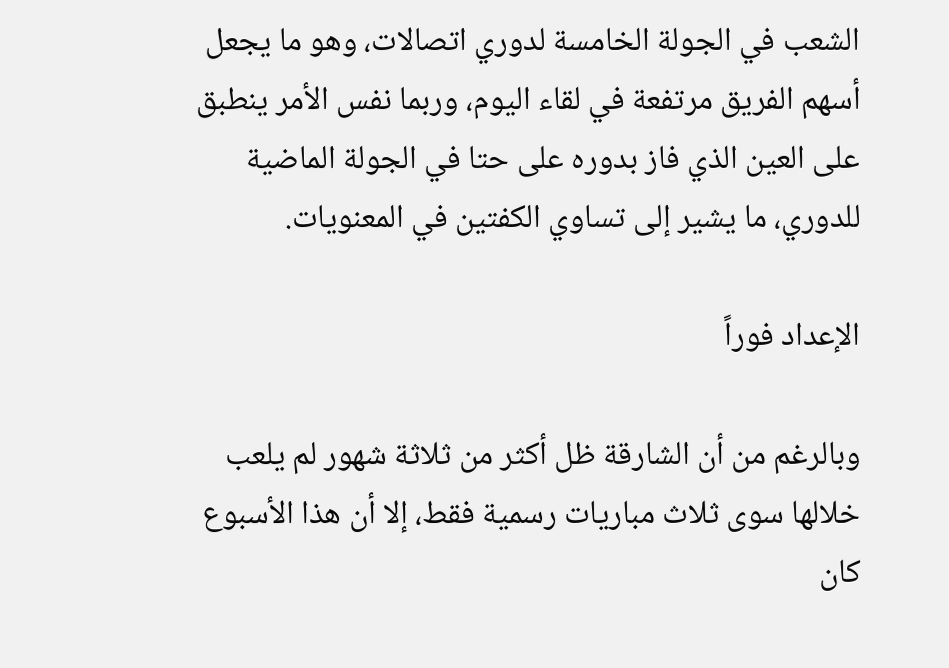الشعب في الجولة الخامسة لدوري اتصالات، وهو ما يجعل أسهم الفريق مرتفعة في لقاء اليوم، وربما نفس الأمر ينطبق على العين الذي فاز بدوره على حتا في الجولة الماضية للدوري، ما يشير إلى تساوي الكفتين في المعنويات.

الإعداد فوراً

وبالرغم من أن الشارقة ظل أكثر من ثلاثة شهور لم يلعب خلالها سوى ثلاث مباريات رسمية فقط، إلا أن هذا الأسبوع كان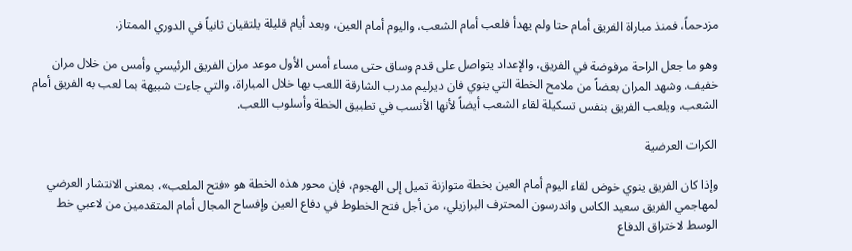مزدحماً، فمنذ مباراة الفريق أمام حتا ولم يهدأ فلعب أمام الشعب، واليوم أمام العين، وبعد أيام قليلة يلتقيان ثانياً في الدوري الممتاز.

وهو ما جعل الراحة مرفوضة في الفريق، والإعداد يتواصل على قدم وساق حتى مساء أمس الأول موعد مران الفريق الرئيسي وأمس من خلال مران خفيف. وشهد المران بعضاً من ملامح الخطة التي ينوي فان ديرليم مدرب الشارقة اللعب بها خلال المباراة، والتي جاءت شبيهة بما لعب به الفريق أمام الشعب، ويلعب الفريق بنفس تسكيلة لقاء الشعب أيضاً لأنها الأنسب في تطبيق الخطة وأسلوب اللعب.

الكرات العرضية

وإذا كان الفريق ينوي خوض لقاء اليوم أمام العين بخطة متوازنة تميل إلى الهجوم، فإن محور هذه الخطة هو «فتح الملعب»، بمعنى الانتشار العرضي لمهاجمي الفريق سعيد الكاس واندرسون المحترف البرازيلي، من أجل فتح الخطوط في دفاع العين وإفساح المجال أمام المتقدمين من لاعبي خط الوسط لاختراق الدفاع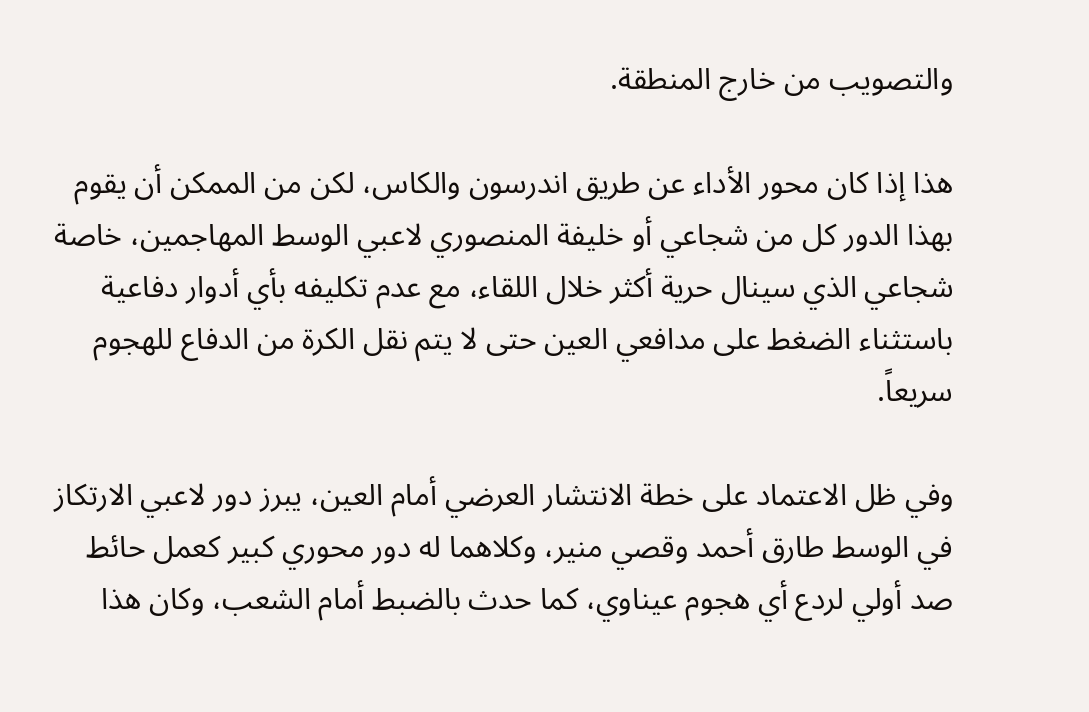والتصويب من خارج المنطقة.

هذا إذا كان محور الأداء عن طريق اندرسون والكاس، لكن من الممكن أن يقوم بهذا الدور كل من شجاعي أو خليفة المنصوري لاعبي الوسط المهاجمين، خاصة شجاعي الذي سينال حرية أكثر خلال اللقاء، مع عدم تكليفه بأي أدوار دفاعية باستثناء الضغط على مدافعي العين حتى لا يتم نقل الكرة من الدفاع للهجوم سريعاً.

وفي ظل الاعتماد على خطة الانتشار العرضي أمام العين، يبرز دور لاعبي الارتكاز في الوسط طارق أحمد وقصي منير، وكلاهما له دور محوري كبير كعمل حائط صد أولي لردع أي هجوم عيناوي، كما حدث بالضبط أمام الشعب، وكان هذا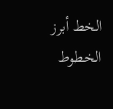الخط أبرز الخطوط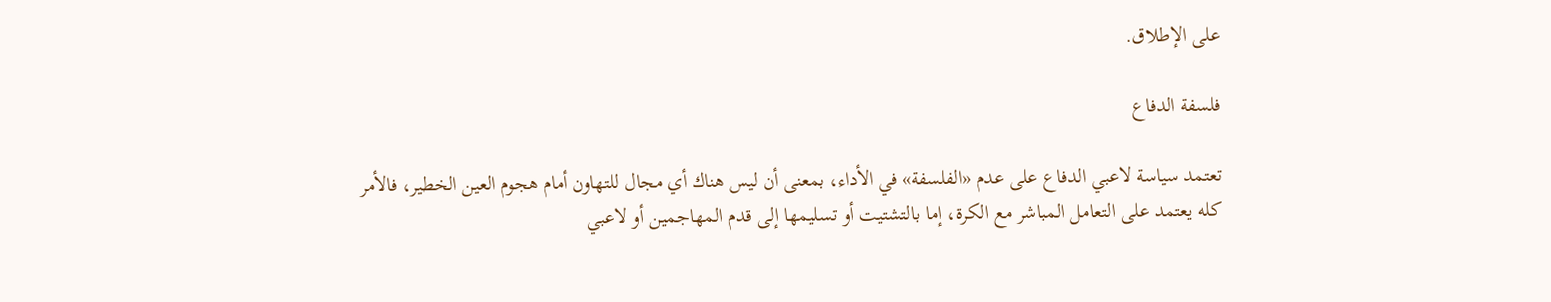على الإطلاق.

فلسفة الدفاع

تعتمد سياسة لاعبي الدفاع على عدم «الفلسفة» في الأداء، بمعنى أن ليس هناك أي مجال للتهاون أمام هجوم العين الخطير، فالأمر كله يعتمد على التعامل المباشر مع الكرة، إما بالتشتيت أو تسليمها إلى قدم المهاجمين أو لاعبي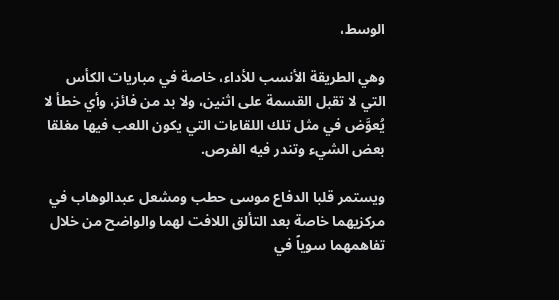الوسط،

وهي الطريقة الأنسب للأداء، خاصة في مباريات الكأس التي لا تقبل القسمة على اثنين، ولا بد من فائز، وأي خطأ لا يُعوَّض في مثل تلك اللقاءات التي يكون اللعب فيها مغلقا بعض الشيء وتندر فيه الفرص.

ويستمر قلبا الدفاع موسى حطب ومشعل عبدالوهاب في مركزيهما خاصة بعد التألق اللافت لهما والواضح من خلال تفاهمهما سوياً في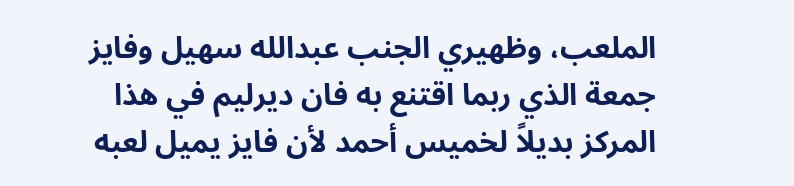الملعب، وظهيري الجنب عبدالله سهيل وفايز جمعة الذي ربما اقتنع به فان ديرليم في هذا المركز بديلاً لخميس أحمد لأن فايز يميل لعبه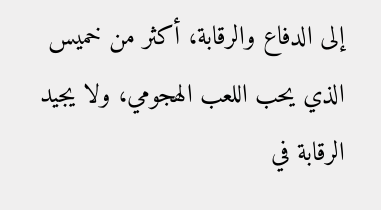إلى الدفاع والرقابة، أكثر من خميس الذي يحب اللعب الهجومي، ولا يجيد الرقابة في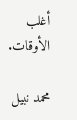أغلب الأوقات.

محمد نبيل